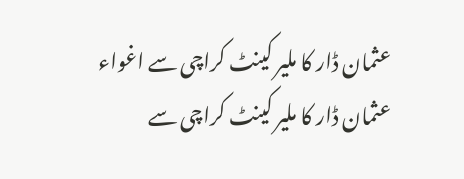عثمان ڈار کا ملیر کینٹ کراچی سے اغواء
عثمان ڈار کا ملیر کینٹ کراچی سے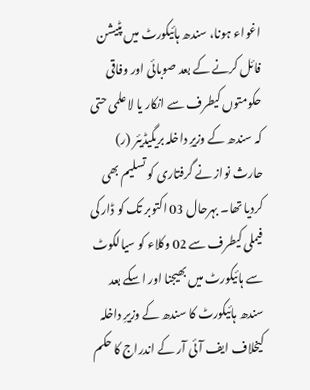اغواء ہونا، سندھ ہائیکورٹ میں پٹیشن فائل کرنے کے بعد صوبائی اور وفاقی حکومتوں کیطرف سے انکار یا لاعلمی حتی کہ سندھ کے وزیرِ داخلہ بریگیڈیئر (ر) حارث نواز نے گرفتاری کو تسلیم بھی کردیا تھا۔ بہرحال 03 اکتوبر تک کو ڈار کی فیملی کیطرف سے 02 وکلاء کو سیالکوٹ سے ہائیکورٹ میں بھیجنا اور اسکے بعد سندھ ہائیکورٹ کا سندھ کے وزیرِ داخلہ کیخلاف ایف آئی آر کے اندراج کا حکم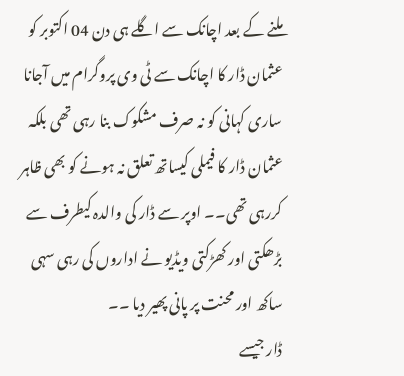ملنے کے بعد اچانک سے اگلے ہی دن 04 اکتوبر کو عثمان ڈار کا اچانک سے ٹی وی پروگرام میں آجانا ساری کہانی کو نہ صرف مشکوک بنا رہی تھی بلکہ عثمان ڈار کا فیملی کیساتھ تعلق نہ ہونے کو بھی ظاہر کررہی تھی۔۔ اوپر سے ڈار کی والدہ کیطرف سے بڑھکتی اور کھڑکتی ویڈیو نے اداروں کی رہی سہی ساکھ اور محنت پر پانی پھیر دیا ۔۔
ڈار جیسے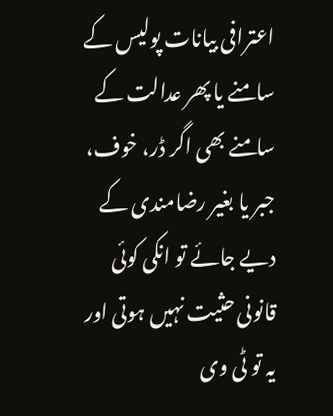اعترافی بیانات پولیس کے سامنے یا پھر عدالت کے سامنے بھی اگر ڈر، خوف، جبر یا بغیر رضامندی کے دیے جائے تو انکی کوئی قانونی حثیت نہیں ہوتی اور یہ تو ٹی وی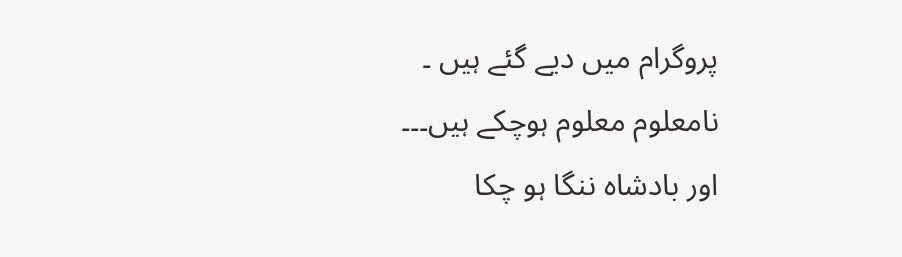پروگرام میں دیے گئے ہیں ۔
نامعلوم معلوم ہوچکے ہیں۔۔۔
اور بادشاہ ننگا ہو چکا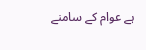ہے عوام کے سامنے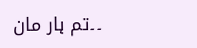۔۔تم ہار مان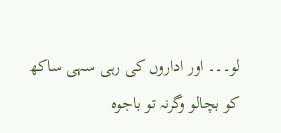لو۔۔۔ اور اداروں کی رہی سہی ساکھ کو بچالو وگرنہ تو باجوہ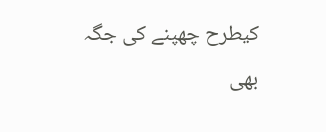کیطرح چھپنے کی جگہ بھی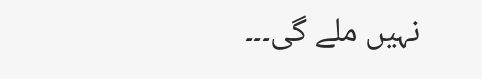نہیں ملے گی۔۔۔